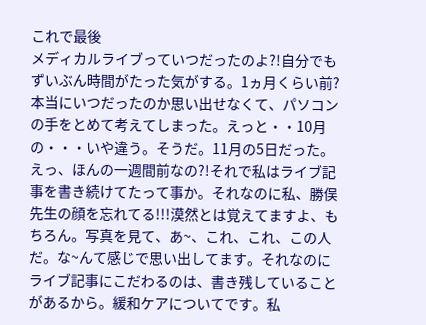これで最後
メディカルライブっていつだったのよ?!自分でもずいぶん時間がたった気がする。1ヵ月くらい前?本当にいつだったのか思い出せなくて、パソコンの手をとめて考えてしまった。えっと・・10月の・・・いや違う。そうだ。11月の5日だった。えっ、ほんの一週間前なの?!それで私はライブ記事を書き続けてたって事か。それなのに私、勝俣先生の顔を忘れてる!!!漠然とは覚えてますよ、もちろん。写真を見て、あ~、これ、これ、この人だ。な~んて感じで思い出してます。それなのにライブ記事にこだわるのは、書き残していることがあるから。緩和ケアについてです。私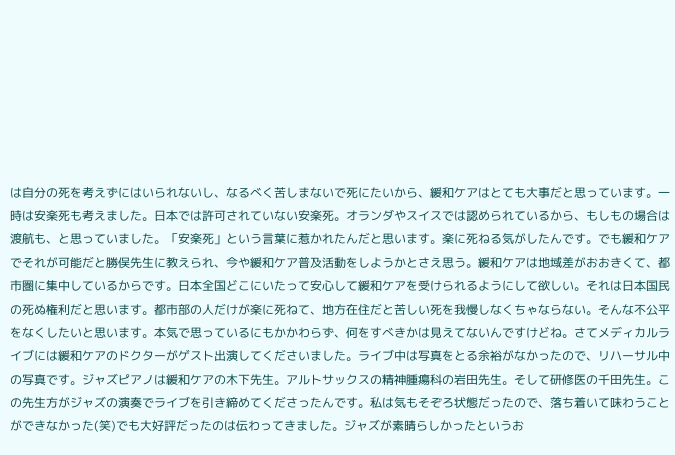は自分の死を考えずにはいられないし、なるべく苦しまないで死にたいから、緩和ケアはとても大事だと思っています。一時は安楽死も考えました。日本では許可されていない安楽死。オランダやスイスでは認められているから、もしもの場合は渡航も、と思っていました。「安楽死」という言葉に惹かれたんだと思います。楽に死ねる気がしたんです。でも緩和ケアでそれが可能だと勝俣先生に教えられ、今や緩和ケア普及活動をしようかとさえ思う。緩和ケアは地域差がおおきくて、都市圏に集中しているからです。日本全国どこにいたって安心して緩和ケアを受けられるようにして欲しい。それは日本国民の死ぬ権利だと思います。都市部の人だけが楽に死ねて、地方在住だと苦しい死を我慢しなくちゃならない。そんな不公平をなくしたいと思います。本気で思っているにもかかわらず、何をすべきかは見えてないんですけどね。さてメディカルライブには緩和ケアのドクターがゲスト出演してくださいました。ライブ中は写真をとる余裕がなかったので、リハーサル中の写真です。ジャズピアノは緩和ケアの木下先生。アルトサックスの精神腫瘍科の岩田先生。そして研修医の千田先生。この先生方がジャズの演奏でライブを引き締めてくださったんです。私は気もそぞろ状態だったので、落ち着いて味わうことができなかった(笑)でも大好評だったのは伝わってきました。ジャズが素晴らしかったというお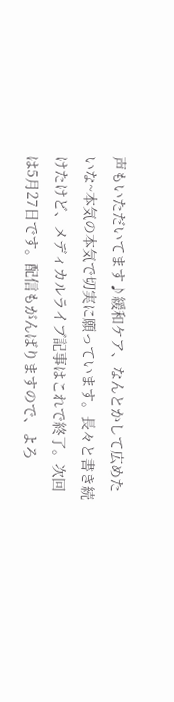声もいただいてます♪緩和ケア、なんとかして広めたいな~本気の本気で切実に願っています。長々と書き続けたけど、メディカルライブ記事はこれで終了。次回は5月27日です。配信もがんばりますので、よろ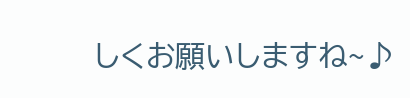しくお願いしますね~♪